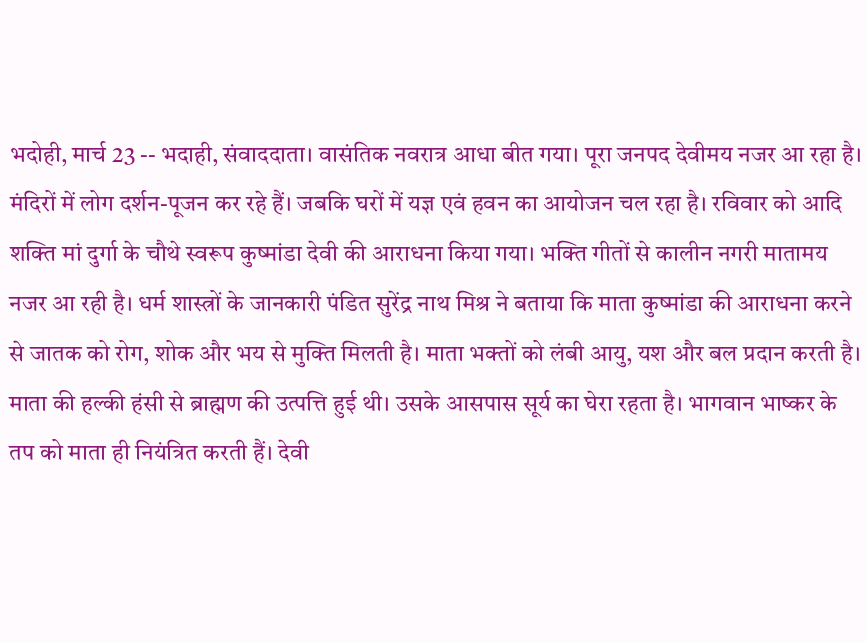भदोही, मार्च 23 -- भदाही, संवाददाता। वासंतिक नवरात्र आधा बीत गया। पूरा जनपद देवीमय नजर आ रहा है। मंदिरों में लोग दर्शन-पूजन कर रहे हैं। जबकि घरों में यज्ञ एवं हवन का आयोजन चल रहा है। रविवार को आदि शक्ति मां दुर्गा के चौथे स्वरूप कुष्मांडा देवी की आराधना किया गया। भक्ति गीतों से कालीन नगरी मातामय नजर आ रही है। धर्म शास्त्रों के जानकारी पंडित सुरेंद्र नाथ मिश्र ने बताया कि माता कुष्मांडा की आराधना करने से जातक को रोग, शोक और भय से मुक्ति मिलती है। माता भक्तों को लंबी आयु, यश और बल प्रदान करती है। माता की हल्की हंसी से ब्राह्मण की उत्पत्ति हुई थी। उसके आसपास सूर्य का घेरा रहता है। भागवान भाष्कर के तप को माता ही नियंत्रित करती हैं। देवी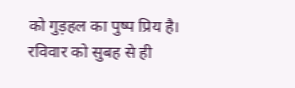को गुड़हल का पुष्प प्रिय है। रविवार को सुबह से ही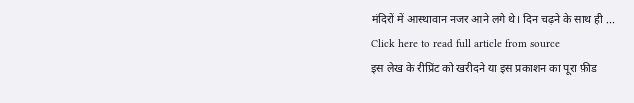मंदिरों में आस्थावान नजर आने लगे थे। दिन चढ़ने के साथ ही ...
Click here to read full article from source
इस लेख के रीप्रिंट को खरीदने या इस प्रकाशन का पूरा फ़ीड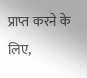प्राप्त करने के लिए,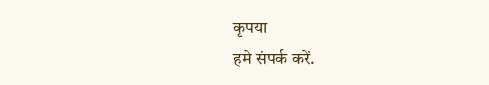कृपया
हमे संपर्क करें.